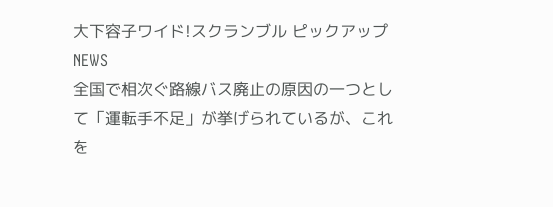大下容子ワイド!スクランブル ピックアップNEWS
全国で相次ぐ路線バス廃止の原因の一つとして「運転手不足」が挙げられているが、これを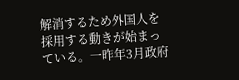解消するため外国人を採用する動きが始まっている。一昨年3月政府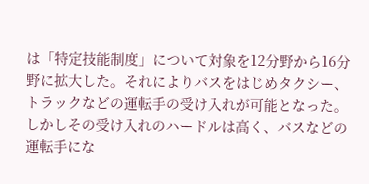は「特定技能制度」について対象を12分野から16分野に拡大した。それによりバスをはじめタクシー、トラックなどの運転手の受け入れが可能となった。しかしその受け入れのハードルは高く、バスなどの運転手にな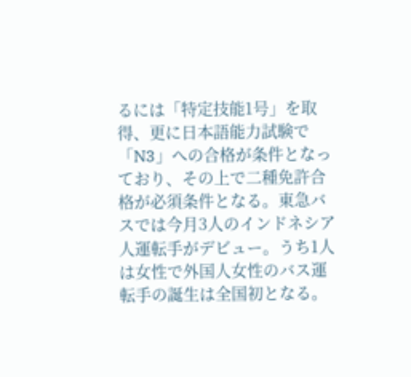るには「特定技能1号」を取得、更に日本語能力試験で「N3」への合格が条件となっており、その上で二種免許合格が必須条件となる。東急バスでは今月3人のインドネシア人運転手がデビュー。うち1人は女性で外国人女性のバス運転手の誕生は全国初となる。